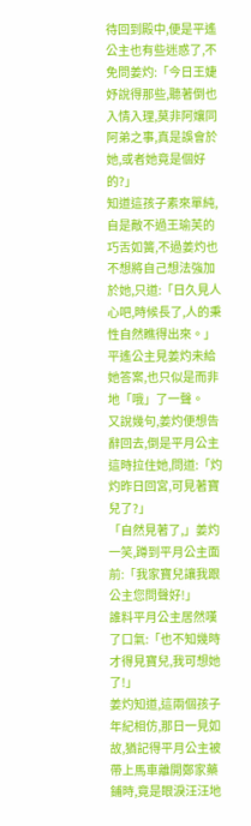待回到殿中,便是平遙公主也有些迷惑了,不免問姜灼:「今日王婕妤說得那些,聽著倒也入情入理,莫非阿孃同阿弟之事,真是誤會於她,或者她竟是個好的?」
知道這孩子素來單純,自是敵不過王瑜芙的巧舌如簧,不過姜灼也不想將自己想法強加於她,只道:「日久見人心吧,時候長了,人的秉性自然瞧得出來。」
平遙公主見姜灼未給她答案,也只似是而非地「哦」了一聲。
又說幾句,姜灼便想告辭回去,倒是平月公主這時拉住她,問道:「灼灼昨日回宮,可見著寶兒了?」
「自然見著了,」姜灼一笑,蹲到平月公主面前:「我家寶兒讓我跟公主您問聲好!」
誰料平月公主居然嘆了口氣:「也不知幾時才得見寶兒,我可想她了!」
姜灼知道,這兩個孩子年紀相仿,那日一見如故,猶記得平月公主被帶上馬車離開鄭家藥鋪時,竟是眼淚汪汪地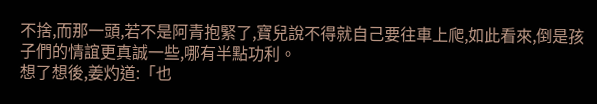不捨,而那一頭,若不是阿青抱緊了,寶兒說不得就自己要往車上爬,如此看來,倒是孩子們的情誼更真誠一些,哪有半點功利。
想了想後,姜灼道:「也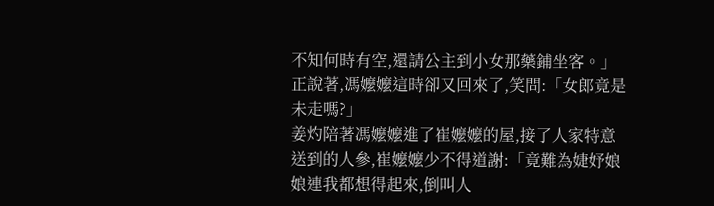不知何時有空,還請公主到小女那藥鋪坐客。」
正說著,馮嬤嬤這時卻又回來了,笑問:「女郎竟是未走嗎?」
姜灼陪著馮嬤嬤進了崔嬤嬤的屋,接了人家特意送到的人參,崔嬤嬤少不得道謝:「竟難為婕妤娘娘連我都想得起來,倒叫人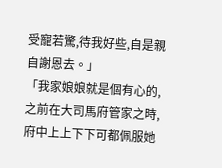受寵若驚,待我好些,自是親自謝恩去。」
「我家娘娘就是個有心的,之前在大司馬府管家之時,府中上上下下可都佩服她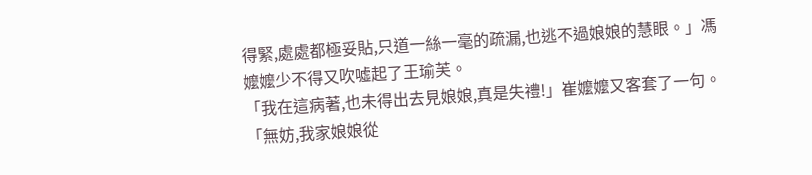得緊,處處都極妥貼,只道一絲一毫的疏漏,也逃不過娘娘的慧眼。」馮嬤嬤少不得又吹噓起了王瑜芙。
「我在這病著,也未得出去見娘娘,真是失禮!」崔嬤嬤又客套了一句。
「無妨,我家娘娘從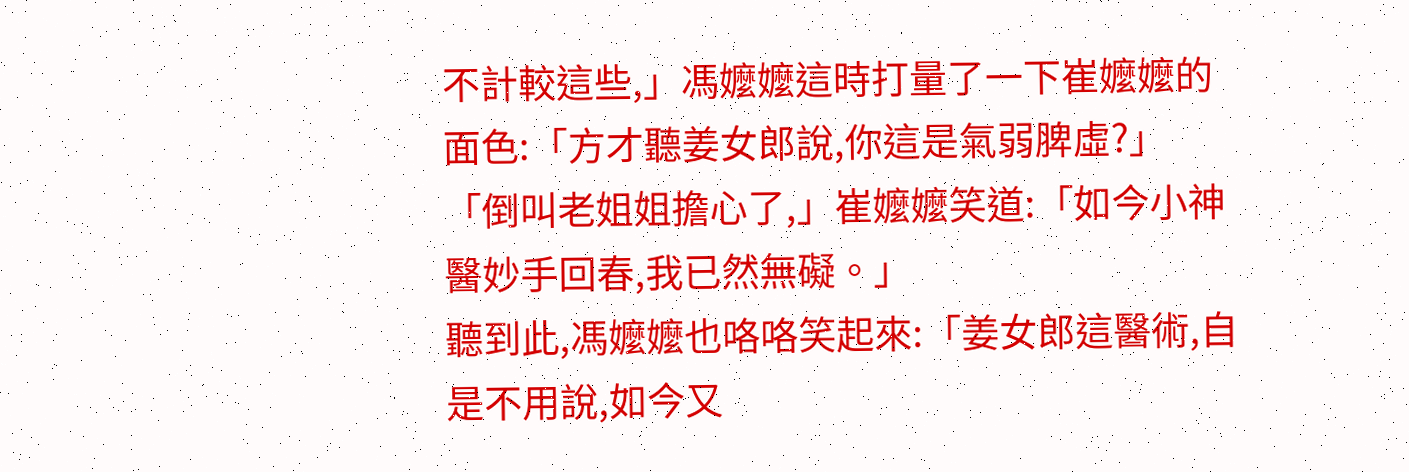不計較這些,」馮嬤嬤這時打量了一下崔嬤嬤的面色:「方才聽姜女郎說,你這是氣弱脾虛?」
「倒叫老姐姐擔心了,」崔嬤嬤笑道:「如今小神醫妙手回春,我已然無礙。」
聽到此,馮嬤嬤也咯咯笑起來:「姜女郎這醫術,自是不用說,如今又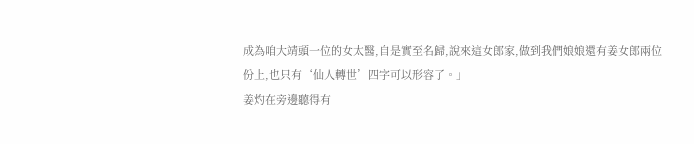成為咱大靖頭一位的女太醫,自是實至名歸,說來這女郎家,做到我們娘娘還有姜女郎兩位份上,也只有‘仙人轉世’四字可以形容了。」
姜灼在旁邊聽得有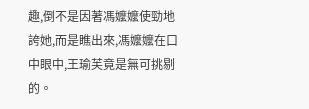趣,倒不是因著馮嬤嬤使勁地誇她,而是瞧出來,馮嬤嬤在口中眼中,王瑜芙竟是無可挑剔的。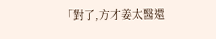「對了,方才姜太醫還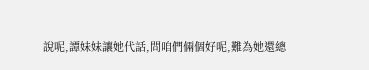說呢,譚妹妹讓她代話,問咱們倆個好呢,難為她還總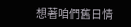想著咱們舊日情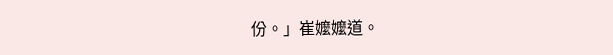份。」崔嬤嬤道。